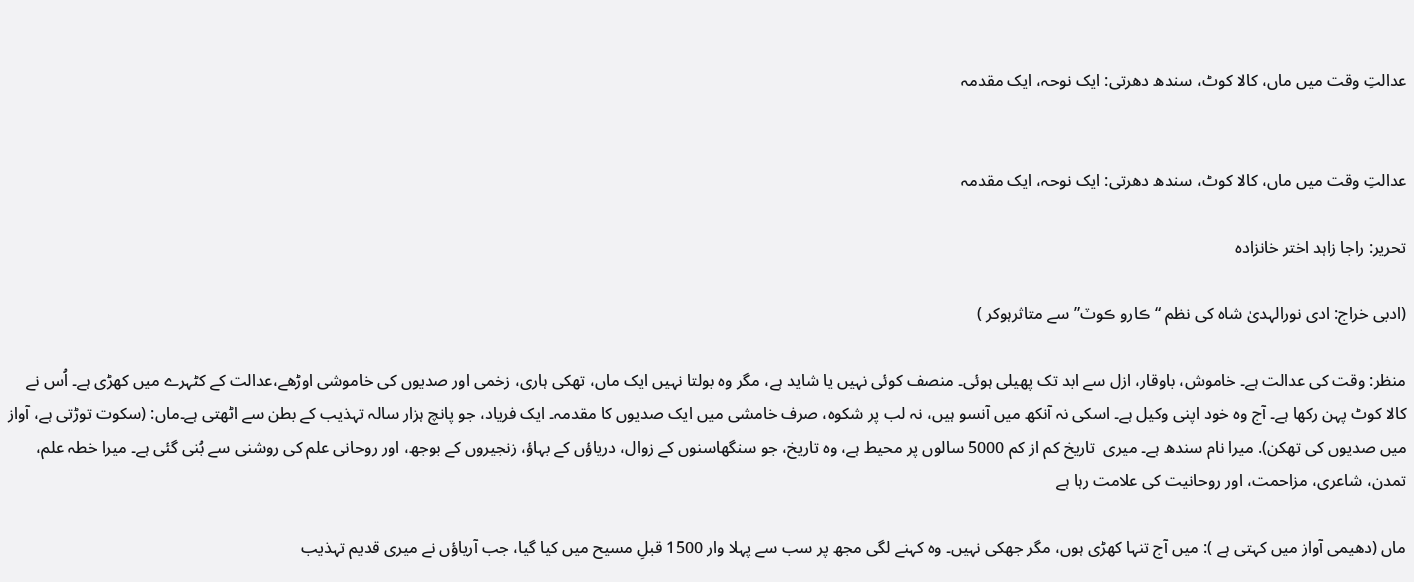عدالتِ وقت میں ماں، کالا کوٹ، سندھ دھرتی: ایک نوحہ، ایک مقدمہ


عدالتِ وقت میں ماں، کالا کوٹ، سندھ دھرتی: ایک نوحہ، ایک مقدمہ

تحریر: راجا زاہد اختر خانزادہ

(ادبی خراج: ادی نورالہدیٰ شاہ کی نظم “ڪارو ڪوٽ” سے متاثرہوکر )

منظر: وقت کی عدالت ہے۔ خاموش، باوقار، ازل سے ابد تک پھیلی ہوئی۔ منصف کوئی نہیں یا شاید ہے، مگر وہ بولتا نہیں ایک ماں، تھکی ہاری، زخمی اور صدیوں کی خاموشی اوڑھے،عدالت کے کٹہرے میں کھڑی ہے۔ اُس نے کالا کوٹ پہن رکھا ہے۔ آج وہ خود اپنی وکیل ہے۔ اسکی نہ آنکھ میں آنسو ہیں، نہ لب پر شکوہ، صرف خامشی میں ایک صدیوں کا مقدمہ۔ ایک فریاد، جو پانچ ہزار سالہ تہذیب کے بطن سے اٹھتی ہے۔ماں: (سکوت توڑتی ہے، آواز میں صدیوں کی تھکن). میرا نام سندھ ہے۔ میری  تاریخ کم از کم 5000 سالوں پر محیط ہے، وہ تاریخ، جو سنگھاسنوں کے زوال، دریاؤں کے بہاؤ، زنجیروں کے بوجھ، اور روحانی علم کی روشنی سے بُنی گئی ہے۔ میرا خطہ علم، تمدن، شاعری، مزاحمت، اور روحانیت کی علامت رہا ہے

ماں (دھیمی آواز میں کہتی ہے ): میں آج تنہا کھڑی ہوں، مگر جھکی نہیں۔ وہ کہنے لگی مجھ پر سب سے پہلا وار 1500 قبلِ مسیح میں کیا گیا، جب آریاؤں نے میری قدیم تہذیب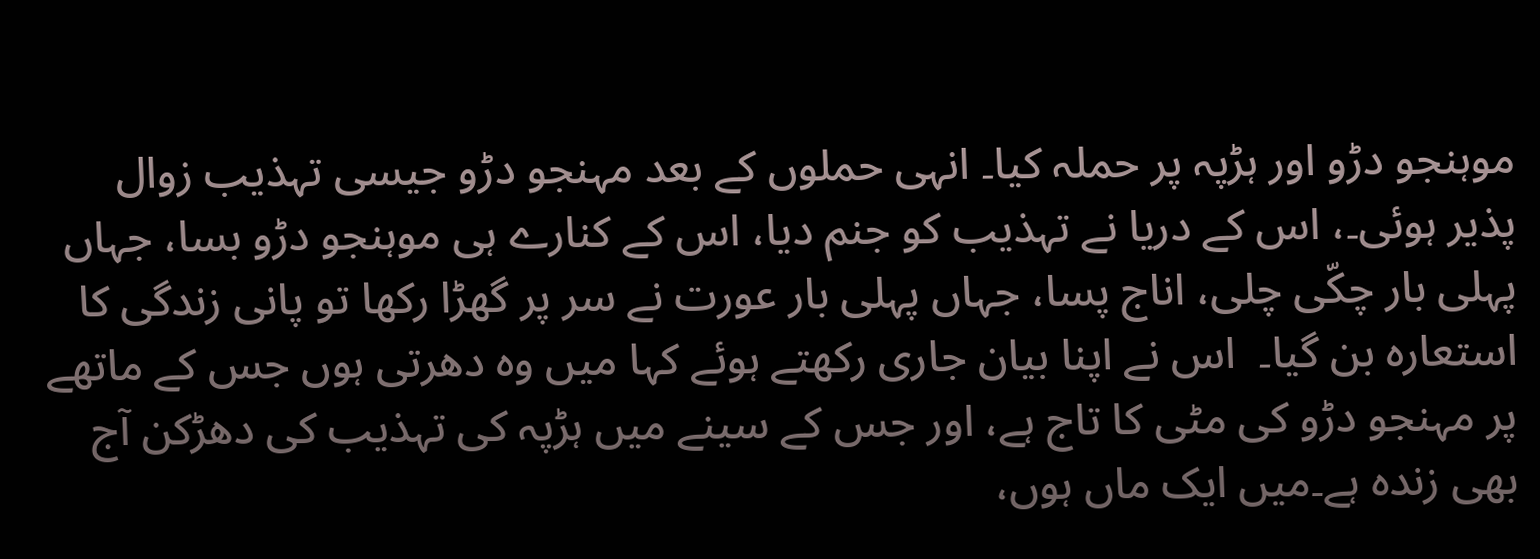موہنجو دڑو اور ہڑپہ پر حملہ کیا۔ انہی حملوں کے بعد مہنجو دڑو جیسی تہذیب زوال پذیر ہوئی۔، اس کے دریا نے تہذیب کو جنم دیا، اس کے کنارے ہی موہنجو دڑو بسا، جہاں پہلی بار چکّی چلی، اناج پسا، جہاں پہلی بار عورت نے سر پر گھڑا رکھا تو پانی زندگی کا استعارہ بن گیا۔  اس نے اپنا بیان جاری رکھتے ہوئے کہا میں وہ دھرتی ہوں جس کے ماتھے پر مہنجو دڑو کی مٹی کا تاج ہے، اور جس کے سینے میں ہڑپہ کی تہذیب کی دھڑکن آج بھی زندہ ہے۔میں ایک ماں ہوں،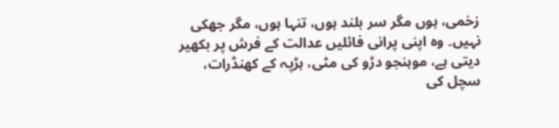زخمی، ہوں مگر سر بلند ہوں، تنہا ہوں، مگر جھکی نہیں۔ وہ اپنی پرانی فائلیں عدالت کے فرش پر بکھیر دیتی ہے، موہنجو دڑو کی مٹی، ہڑپہ کے کھنڈرات، سچل کی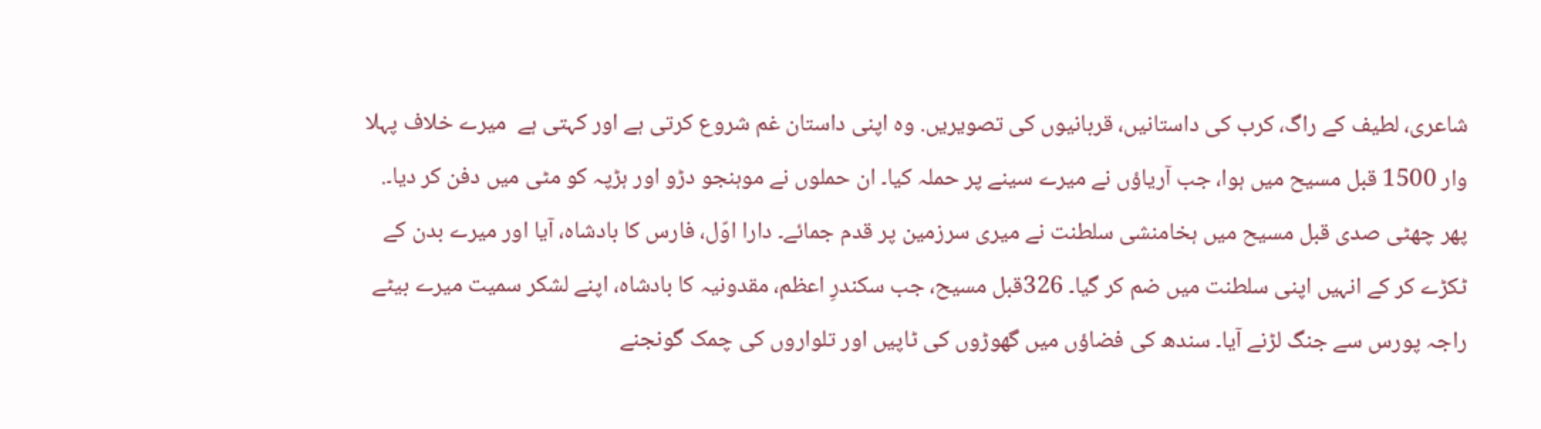شاعری، لطیف کے راگ، کرب کی داستانیں، قربانیوں کی تصویریں. وہ اپنی داستان غم شروع کرتی ہے اور کہتی ہے  میرے خلاف پہلا وار 1500 قبل مسیح میں ہوا، جب آریاؤں نے میرے سینے پر حملہ کیا۔ ان حملوں نے موہنجو دڑو اور ہڑپہ کو مٹی میں دفن کر دیا۔. پھر چھٹی صدی قبل مسیح میں ہخامنشی سلطنت نے میری سرزمین پر قدم جمائے۔ دارا اوّل، فارس کا بادشاہ، آیا اور میرے بدن کے ٹکڑے کر کے انہیں اپنی سلطنت میں ضم کر گیا۔ 326قبل مسیح، جب سکندرِ اعظم، مقدونیہ کا بادشاہ، اپنے لشکر سمیت میرے بیٹے راجہ پورس سے جنگ لڑنے آیا۔ سندھ کی فضاؤں میں گھوڑوں کی ٹاپیں اور تلواروں کی چمک گونجنے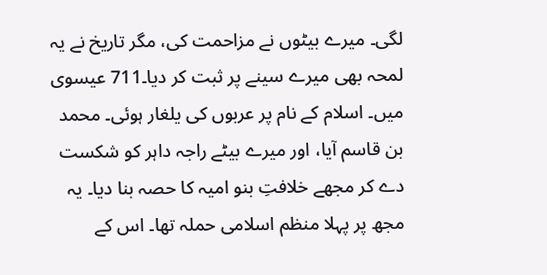لگی۔ میرے بیٹوں نے مزاحمت کی، مگر تاریخ نے یہ لمحہ بھی میرے سینے پر ثبت کر دیا۔711 عیسوی میں۔ اسلام کے نام پر عربوں کی یلغار ہوئی۔ محمد بن قاسم آیا، اور میرے بیٹے راجہ داہر کو شکست دے کر مجھے خلافتِ بنو امیہ کا حصہ بنا دیا۔ یہ مجھ پر پہلا منظم اسلامی حملہ تھا۔ اس کے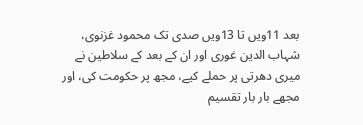بعد 11ویں تا 13ویں صدی تک محمود غزنوی، شہاب الدین غوری اور ان کے بعد کے سلاطین نے میری دھرتی پر حملے کیے، مجھ پر حکومت کی، اور مجھے بار بار تقسیم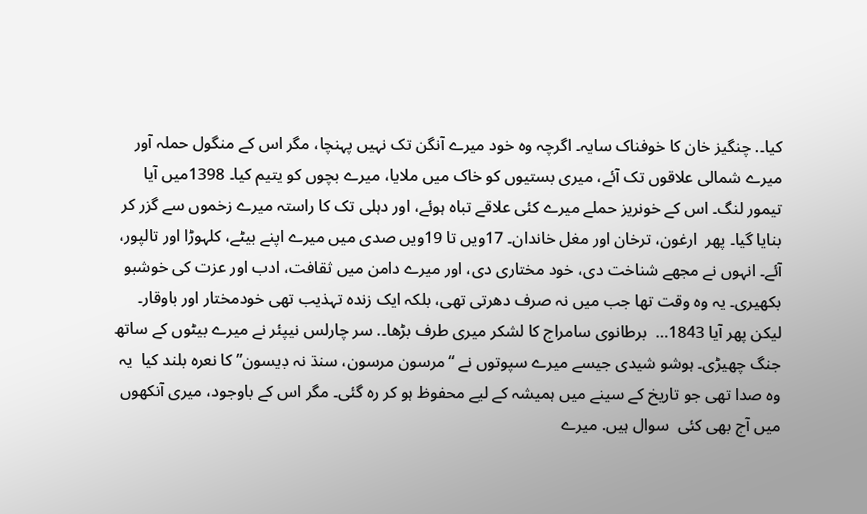کیا۔. چنگیز خان کا خوفناک سایہ۔ اگرچہ وہ خود میرے آنگن تک نہیں پہنچا، مگر اس کے منگول حملہ آور میرے شمالی علاقوں تک آئے، میری بستیوں کو خاک میں ملایا، میرے بچوں کو یتیم کیا۔ 1398میں آیا تیمور لنگ۔ اس کے خونریز حملے میرے کئی علاقے تباہ ہوئے، اور دہلی تک کا راستہ میرے زخموں سے گزر کر بنایا گیا۔ پھر  ارغون، ترخان اور مغل خاندان۔ 17ویں تا 19ویں صدی میں میرے اپنے بیٹے، کلہوڑا اور تالپور، آئے۔ انہوں نے مجھے شناخت دی، خود مختاری دی، اور میرے دامن میں ثقافت، ادب اور عزت کی خوشبو بکھیری۔ یہ وہ وقت تھا جب میں نہ صرف دھرتی تھی، بلکہ ایک زندہ تہذیب تھی خودمختار اور باوقار۔ لیکن پھر آیا 1843…  برطانوی سامراج کا لشکر میری طرف بڑھا۔. سر چارلس نیپئر نے میرے بیٹوں کے ساتھ جنگ چھیڑی۔ ہوشو شیدی جیسے میرے سپوتوں نے “مرسون مرسون، سنڌ نہ ڊيسون” کا نعرہ بلند کیا  یہ وہ صدا تھی جو تاریخ کے سینے میں ہمیشہ کے لیے محفوظ ہو کر رہ گئی۔ مگر اس کے باوجود، میری آنکھوں میں آج بھی کئی  سوال ہیں. میرے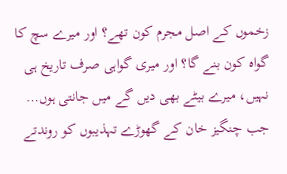زخموں کے اصل مجرم کون تھے؟ اور میرے سچ کا گواہ کون بنے گا؟ اور میری گواہی صرف تاریخ ہی نہیں، میرے بیٹے بھی دیں گے میں جانتی ہوں… جب چنگیز خان کے گھوڑے تہذیبوں کو روندتے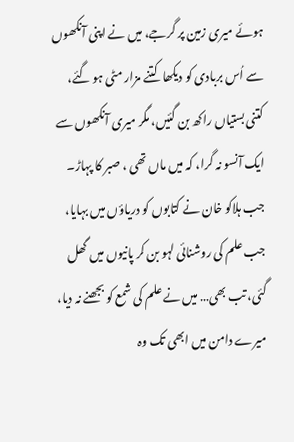ہوئے میری زمین پر گرجے، میں نے اپنی آنکھوں سے اُس بربادی کو دیکھا  کتنے مزار مٹی ہو گئے، کتنی بستیاں راکھ بن گئیں، مگر میری آنکھوں سے ایک آنسو نہ گرا، کہ میں ماں تھی ، صبر کا پہاڑ۔ جب ہلاکو خان نے کتابوں کو دریاؤں میں بہایا، جب علم کی روشنائی لہو بن کر پانیوں میں گھل گئی، تب بھی… میں نے علم کی شمع کو بجھنے نہ دیا، میرے دامن میں ابھی تک وہ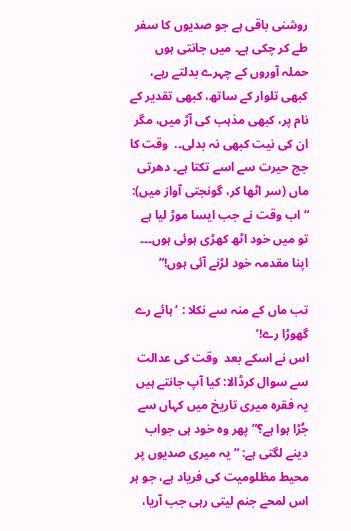روشنی باقی ہے جو صدیوں کا سفر طے کر چکی ہے۔ میں جانتی ہوں حملہ آوروں کے چہرے بدلتے رہے، کبھی تلوار کے ساتھ، کبھی تقدیر کے نام پر، کبھی مذہب کی آڑ میں، مگر ان کی نیت کبھی نہ بدلی۔.  وقت کا جج حیرت سے اسے تکتا ہے۔ دھرتی ماں (سر اٹھا کر، گونجتی آواز میں): “اب وقت نے جب ایسا موڑ لیا ہے تو میں خود اٹھ کھڑی ہوئی ہوں۔۔۔ اپنا مقدمہ خود لڑنے آئی ہوں!”

تب ماں کے منہ سے نکلا : ‘ہائے رے گھوڑا رے!’
اس نے اسکے بعد  وقت کی عدالت سے سوال کرڈالا: کیا آپ جانتے ہیں یہ فقرہ میری تاریخ میں کہاں سے جُڑا ہوا ہے؟” پھر وہ خود ہی جواب دینے لگتی ہے: “یہ میری صدیوں پر محیط مظلومیت کی فریاد ہے، جو ہر اس لمحے جنم لیتی رہی جب آریا،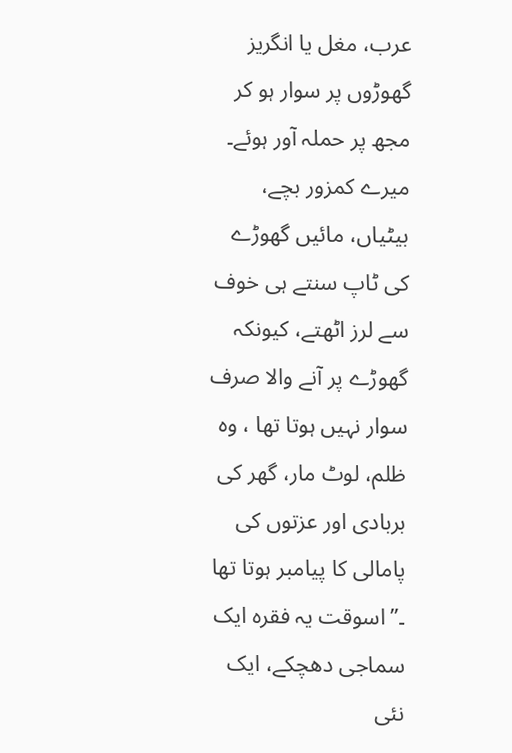عرب، مغل یا انگریز گھوڑوں پر سوار ہو کر مجھ پر حملہ آور ہوئے۔ میرے کمزور بچے، بیٹیاں، مائیں گھوڑے کی ٹاپ سنتے ہی خوف سے لرز اٹھتے، کیونکہ گھوڑے پر آنے والا صرف سوار نہیں ہوتا تھا ، وہ ظلم، لوٹ مار، گھر کی بربادی اور عزتوں کی پامالی کا پیامبر ہوتا تھا ۔” اسوقت یہ فقرہ ایک سماجی دھچکے، ایک نئی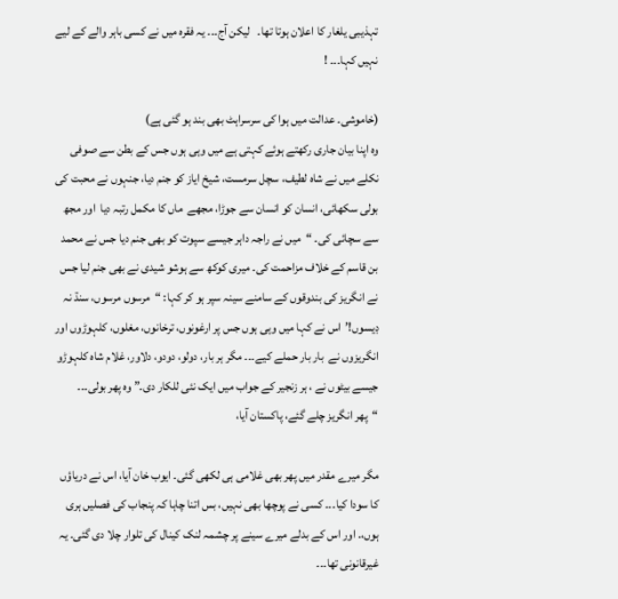تہذیبی یلغار کا اعلان ہوتا تھا۔   لیکن آج۔۔۔ یہ فقرہ میں نے کسی باہر والے کے لیے نہیں کہا۔۔۔ !

(خاموشی۔ عدالت میں ہوا کی سرسراہٹ بھی بند ہو گئی ہے)
وہ اپنا بیان جاری رکھتے ہوئے کہتی ہے میں وہی ہوں جس کے بطن سے صوفی نکلے میں نے شاہ لطیف، سچل سرمست، شیخ ایاز کو جنم دیا، جنہوں نے محبت کی بولی سکھائی، انسان کو انسان سے جوڑا، مجھے  ماں کا مکمل رتبہ دیا  اور مجھ سے سچائی کی۔ “میں نے راجہ داہر جیسے سپوت کو بھی جنم دیا جس نے محمد بن قاسم کے خلاف مزاحمت کی۔ میری کوکھ سے ہوشو شیدی نے بھی جنم لیا جس نے انگریز کی بندوقوں کے سامنے سینہ سپر ہو کر کہا: “مرسوں مرسوں، سنڌ نہ ڊيسوں!’اس نے کہا میں وہی ہوں جس پر ارغونوں، ترخانوں، مغلوں، کلہوڑوں اور انگریزوں نے  بار بار حملے کیے۔۔۔ مگر ہر بار، دولو، دودو، دلاور، غلام شاہ کلہوڑو جیسے بیٹوں نے ، ہر زنجیر کے جواب میں ایک نئی للکار دی۔” وہ پھر بولی۔۔۔ “پھر انگریز چلے گئے، پاکستان آیا،

مگر میرے مقدر میں پھر بھی غلامی ہی لکھی گئی۔ ایوب خان آیا، اس نے دریاؤں کا سودا کیا۔۔۔ کسی نے پوچھا بھی نہیں، بس اتنا چاہا کہ پنجاب کی فصلیں ہری ہوں،. اور اس کے بدلے میرے سینے پر چشمہ لنک کینال کی تلوار چلا دی گئی۔ یہ غیرقانونی تھا۔۔۔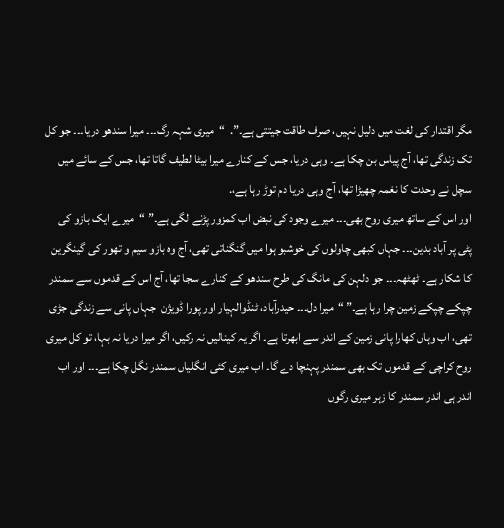مگر اقتدار کی لغت میں دلیل نہیں، صرف طاقت جیتتی ہے۔”.  “میری شہہ رگ۔۔۔ میرا سندھو دریا۔۔۔ جو کل تک زندگی تھا، آج پیاس بن چکا ہے۔ وہی دریا، جس کے کنارے میرا بیٹا لطیف گاتا تھا، جس کے سائے میں سچل نے وحدت کا نغمہ چھیڑا تھا، آج وہی دریا دم توڑ رہا ہے،.
اور اس کے ساتھ میری روح بھی۔۔۔ میرے وجود کی نبض اب کمزور پڑنے لگی ہے۔” “میرے ایک بازو کی پٹی پر آباد بدین۔۔۔ جہاں کبھی چاولوں کی خوشبو ہوا میں گنگناتی تھی، آج وہ بازو سیم و تھور کی گینگرین کا شکار ہے۔ ٹھٹھہ۔۔۔ جو دلہن کی مانگ کی طرح سندھو کے کنارے سجا تھا، آج اس کے قدموں سے سمندر چپکے چپکے زمین چرا رہا ہے۔” “میرا دل۔۔۔ حیدرآباد، ٹنڈوالہیار اور پورا ڈویژن  جہاں پانی سے زندگی جڑی تھی، اب وہاں کھارا پانی زمین کے اندر سے ابھرتا ہے۔ اگر یہ کینالیں نہ رکیں، اگر میرا دریا نہ بہا، تو کل میری روح کراچی کے قدموں تک بھی سمندر پہنچا دے گا۔ اب میری کئی انگلیاں سمندر نگل چکا ہے۔۔۔ اور اب اندر ہی اندر سمندر کا زہر میری رگوں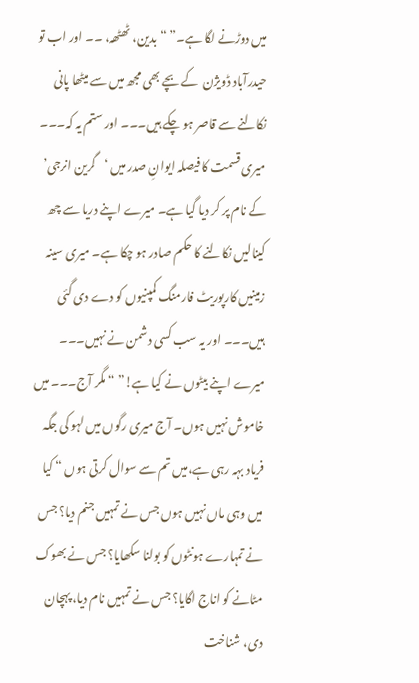میں دوڑنے لگا ہے۔” “بدین، ٹھٹھہ، ۔۔ اور اب تو حیدرآباد ڈویژن  کے بچے بھی مجھ میں سے میٹھا پانی نکالنے سے قاصر ہو چکے ہیں۔۔۔ اور ستم یہ کہ۔۔۔ میری قسمت کا فیصلہ ایوانِ صدر میں ‘گرین انرجی’ کے نام پر کر دیا گیا ہے۔ میرے اپنے دریا سے چھ کینالیں نکالنے کا حکم صادر ہو چکا ہے۔ میری سینہ زمینیں کارپوریٹ فارمنگ کمپنیوں کو دے دی گئی ہیں۔۔۔ اور یہ سب کسی دشمن نے نہیں۔۔۔ میرے اپنے بیٹوں نے کیا ہے!” “ مگر آج۔۔۔ میں خاموش نہیں ہوں۔ آج میری رگوں میں لہو کی جگہ فریاد بہہ رہی ہے،میں تم سے سوال کرتی ہوں “ کیا میں وہی ماں نہیں ہوں جس نے تمہیں جنم دیا؟ جس نے تمہارے ہونٹوں کو بولنا سکھایا؟ جس نے بھوک مٹانے کو اناج اگایا؟ جس نے تمہیں نام دیا، پہچان دی، شناخت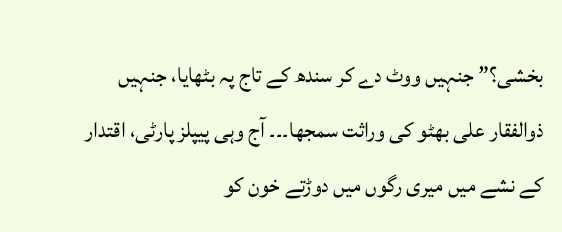بخشی؟” جنہیں ووٹ دے کر سندھ کے تاج پہ بٹھایا، جنہیں ذوالفقار علی بھٹو کی وراثت سمجھا۔۔۔ آج وہی پیپلز پارٹی، اقتدار کے نشے میں میری رگوں میں دوڑتے خون کو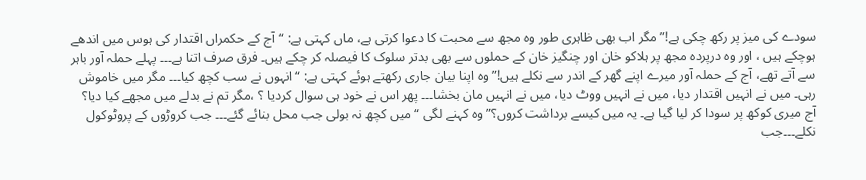سودے کی میز پر رکھ چکی ہے!”مگر اب بھی ظاہری طور وہ مجھ سے محبت کا دعوا کرتی ہے، ماں کہتی ہے: “آج کے حکمراں اقتدار کی ہوس میں اندھے ہوچکے ہیں ، اور وہ درپردہ مجھ پر ہلاکو خان اور چنگیز خان کے حملوں سے بھی بدتر سلوک کا فیصلہ کر چکے ہیں۔ فرق صرف اتنا ہے۔۔۔ پہلے حملہ آور باہر سے آتے تھے، آج کے حملہ آور میرے اپنے گھر کے اندر سے نکلے ہیں!” وہ اپنا بیان جاری رکھتے ہوئے کہتی ہے: “انہوں نے سب کچھ کیا۔۔۔ مگر میں خاموش رہی۔ میں نے انہیں اقتدار دیا، میں نے انہیں ووٹ دیا، میں نے انہیں مان بخشا۔۔۔ پھر اس نے خود ہی سوال کردیا ؟ ،مگر تم نے بدلے میں مجھے کیا دیا؟ آج میری کوکھ پر سودا کر لیا گیا ہے۔ یہ میں کیسے برداشت کروں؟” وہ کہنے لگی “میں کچھ نہ بولی جب محل بنائے گئے۔۔۔ جب کروڑوں کے پروٹوکول نکلے۔۔۔جب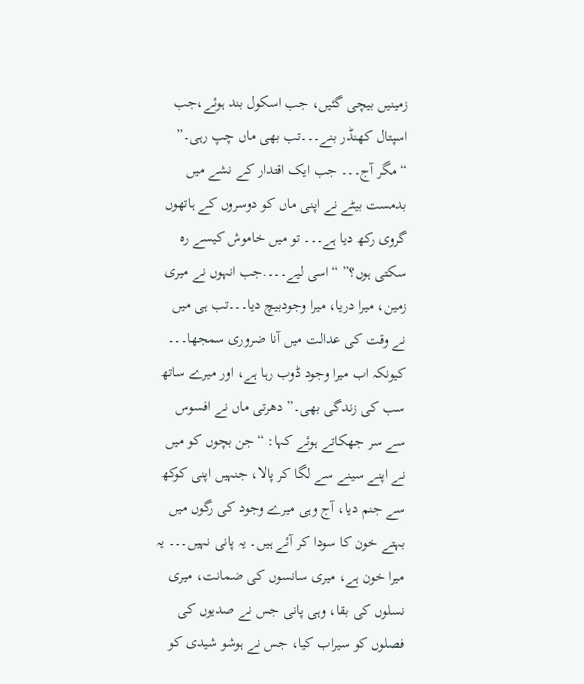زمینیں بیچی گئیں، جب اسکول بند ہوئے،جب اسپتال کھنڈر بنے۔۔۔تب بھی ماں چپ رہی۔” “مگر آج۔۔۔ جب ایک اقتدار کے نشے میں بدمست بیٹے نے اپنی ماں کو دوسروں کے ہاتھوں گروی رکھ دیا ہے۔۔۔ تو میں خاموش کیسے رہ سکتی ہوں؟” “اسی لیے۔۔۔.جب انہوں نے میری زمین، میرا دریا، میرا وجودبیچ دیا۔۔۔تب ہی میں نے وقت کی عدالت میں آنا ضروری سمجھا۔۔۔ کیونکہ اب میرا وجود ڈوب رہا ہے، اور میرے ساتھ سب کی زندگی بھی۔” دھرتی ماں نے افسوس سے سر جھکاتے ہوئے کہا: “جن بچوں کو میں نے اپنے سینے سے لگا کر پالا، جنہیں اپنی کوکھ سے جنم دیا، آج وہی میرے وجود کی رگوں میں بہتے خون کا سودا کر آئے ہیں۔ یہ پانی نہیں۔۔۔ یہ میرا خون ہے، میری سانسوں کی ضمانت، میری نسلوں کی بقا، وہی پانی جس نے صدیوں کی فصلوں کو سیراب کیا، جس نے ہوشو شیدی کو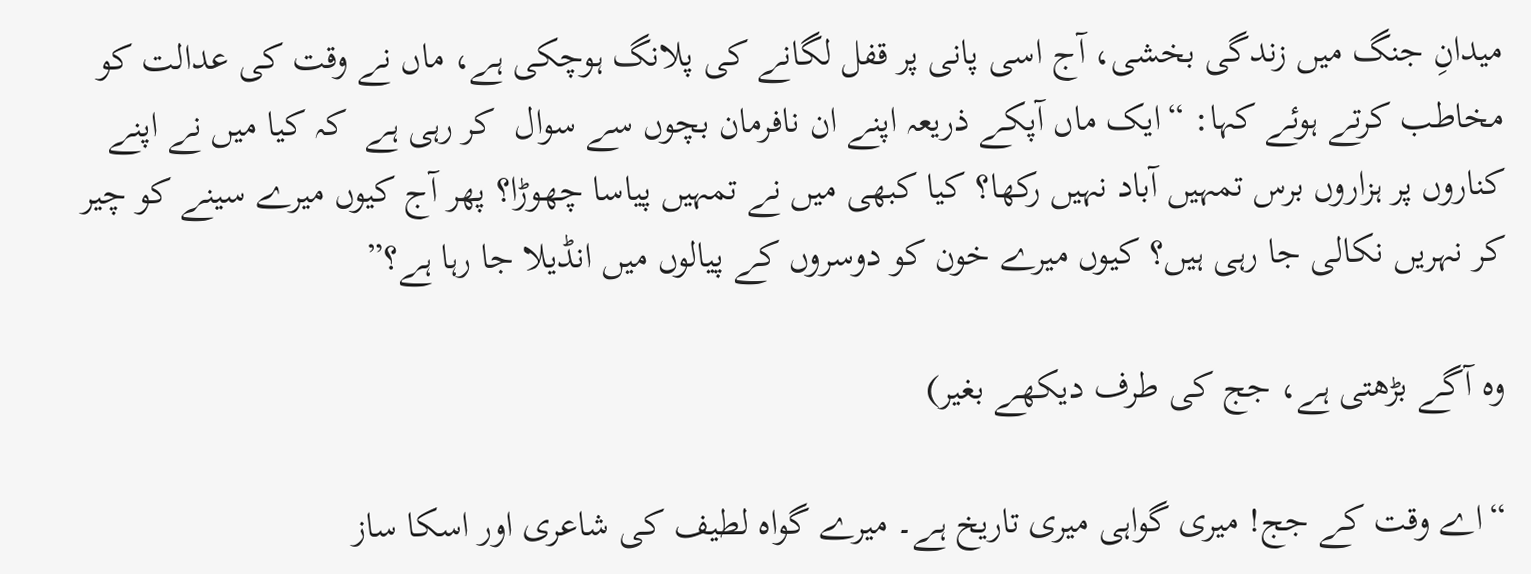میدانِ جنگ میں زندگی بخشی، آج اسی پانی پر قفل لگانے کی پلانگ ہوچکی ہے، ماں نے وقت کی عدالت کو مخاطب کرتے ہوئے کہا: “ایک ماں آپکے ذریعہ اپنے ان نافرمان بچوں سے سوال  کر رہی ہے  کہ کیا میں نے اپنے کناروں پر ہزاروں برس تمہیں آباد نہیں رکھا؟ کیا کبھی میں نے تمہیں پیاسا چھوڑا؟ پھر آج کیوں میرے سینے کو چیر کر نہریں نکالی جا رہی ہیں؟ کیوں میرے خون کو دوسروں کے پیالوں میں انڈیلا جا رہا ہے؟”

وہ آگے بڑھتی ہے، جج کی طرف دیکھے بغیر)

“اے وقت کے جج! میری گواہی میری تاریخ ہے۔ میرے گواہ لطیف کی شاعری اور اسکا ساز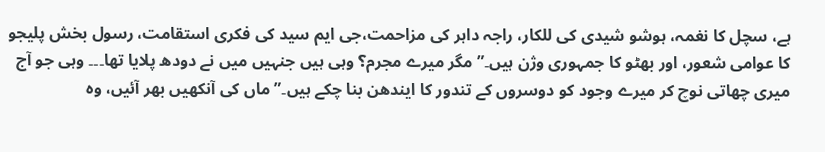ہے، سچل کا نغمہ، ہوشو شیدی کی للکار، راجہ داہر کی مزاحمت،جی ایم سید کی فکری استقامت، رسول بخش پلیجو کا عوامی شعور، اور بھٹو کا جمہوری وژن ہیں۔” مگر میرے مجرم؟ وہی ہیں جنہیں میں نے دودھ پلایا تھا۔۔۔ وہی جو آج میری چھاتی نوچ کر میرے وجود کو دوسروں کے تندور کا ایندھن بنا چکے ہیں۔” ماں کی آنکھیں بھر آئیں، وہ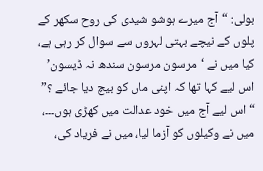بولی: “آج میرے ہوشو شیدی کی روح سکھر کے پلوں کے نیچے بہتی لہروں سے سوال کر رہی ہے، کیا میں نے ‘مرسون مرسون سندھ نہ ڈیسون’ اس لیے کہا تھا کہ اپنی ماں کو بیچ دیا جائے ؟” “اس لیے آج میں خود عدالت میں کھڑی ہوں۔۔۔، میں نے وکیلوں کو آزما لیا، میں نے فریاد کی،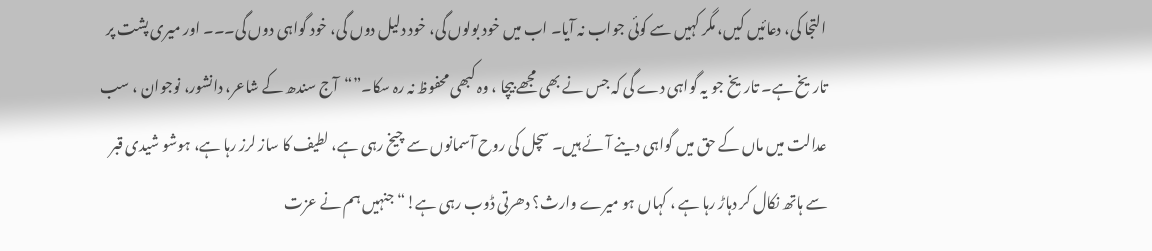التجا کی، دعائیں کیں، مگر کہیں سے کوئی جواب نہ آیا۔ اب میں خود بولوں گی، خود دلیل دوں گی، خود گواہی دوں گی۔۔۔ اور میری پشت پر تاریخ ہے۔ تاریخ جو یہ گواہی دے گی کہ جس نے بھی مجھے بیچا ، وہ کبھی محفوظ نہ رہ سکا۔”“آج سندھ کے شاعر، دانشور، نوجوان ، سب عدالت میں ماں کے حق میں گواہی دینے آئے ہیں۔ سچل کی روح آسمانوں سے چیخ رہی ہے، لطیف کا ساز لرز رہا ہے، ہوشو شیدی قبر سے ہاتھ نکال کر دہاڑ رہا ہے ، کہاں ہو میرے وارث؟ دھرتی ڈوب رہی ہے!“جنہیں ہم نے عزت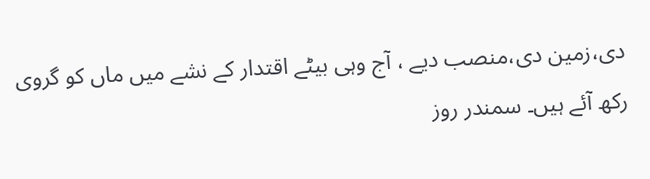دی،زمین دی،منصب دیے ، آج وہی بیٹے اقتدار کے نشے میں ماں کو گروی رکھ آئے ہیں۔ سمندر روز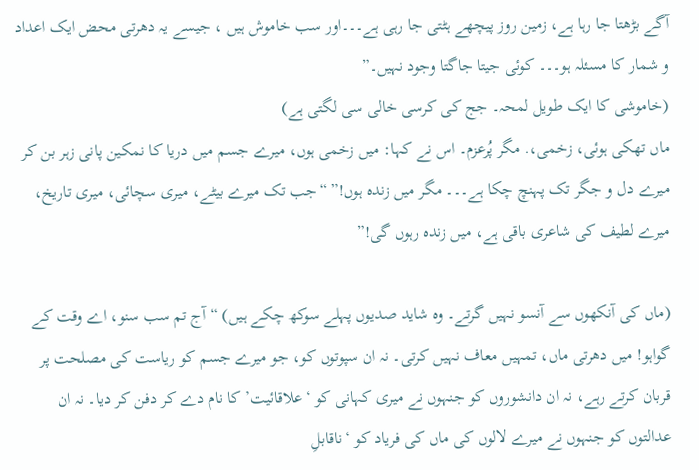آگے بڑھتا جا رہا ہے، زمین روز پیچھے ہٹتی جا رہی ہے۔۔۔اور سب خاموش ہیں ، جیسے یہ دھرتی محض ایک اعداد و شمار کا مسئلہ ہو۔۔۔ کوئی جیتا جاگتا وجود نہیں۔”
(خاموشی کا ایک طویل لمحہ۔ جج کی کرسی خالی سی لگتی ہے)
ماں تھکی ہوئی، زخمی،. مگر پُرعزم۔ اس نے کہا: میں زخمی ہوں، میرے جسم میں دریا کا نمکین پانی زہر بن کر میرے دل و جگر تک پہنچ چکا ہے۔۔۔ مگر میں زندہ ہوں!” “جب تک میرے بیٹے، میری سچائی، میری تاریخ، میرے لطیف کی شاعری باقی ہے، میں زندہ رہوں گی!”

(ماں کی آنکھوں سے آنسو نہیں گرتے۔ وہ شاید صدیوں پہلے سوکھ چکے ہیں) “آج تم سب سنو، اے وقت کے گواہو! میں دھرتی ماں، تمہیں معاف نہیں کرتی۔ نہ ان سپوتوں کو، جو میرے جسم کو ریاست کی مصلحت پر قربان کرتے رہے، نہ ان دانشوروں کو جنہوں نے میری کہانی کو ‘علاقائیت’ کا نام دے کر دفن کر دیا۔ نہ ان عدالتوں کو جنہوں نے میرے لالوں کی ماں کی فریاد کو ‘ناقابلِ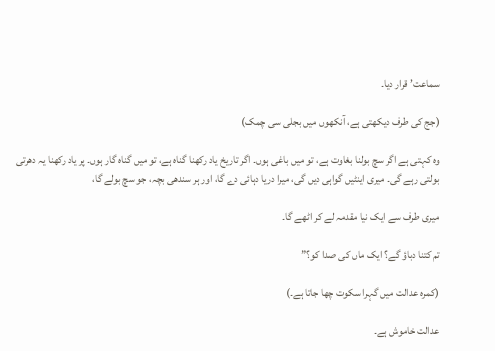سماعت’ قرار دیا۔

(جج کی طرف دیکھتی ہے، آنکھوں میں بجلی سی چمک)

وہ کہتی ہے اگر سچ بولنا بغاوت ہے، تو میں باغی ہوں۔ اگر تاریخ یاد رکھنا گناہ ہے، تو میں گناہ گار ہوں۔ پر یاد رکھنا یہ دھرتی بولتی رہے گی۔ میری اینٹیں گواہی دیں گی، میرا دریا دہائی دے گا، اور ہر سندھی بچہ، جو سچ بولے گا،

میری طرف سے ایک نیا مقدمہ لے کر اٹھے گا۔

تم کتنا دباؤ گے؟ ایک ماں کی صدا کو؟”

(کمرہ عدالت میں گہرا سکوت چھا جاتا ہے۔)

عدالت خاموش ہے۔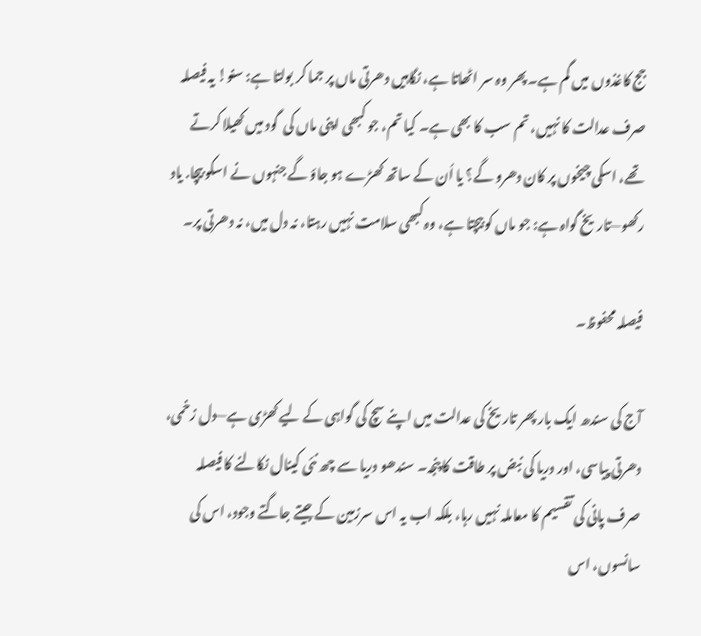جج کاغذوں میں گم ہے۔ پھر وہ سر اٹھاتا ہے، نگاہیں دھرتی ماں پر جما کر بولتا ہے: سنو! یہ فیصلہ صرف عدالت کا نہیں، تم سب کا بھی ہے۔ کیا تم، جو کبھی اپنی ماں کی  گود میں کھیلا کرتے تھے، اسکی چیخوں پر کان دھرو گے؟ یا اُن کے ساتھ کھڑے ہو جاؤ گے جنہوں نے اسکو بیچا. یاد رکھو—تاریخ گواہ ہے: جو ماں کو بیچتا ہے، وہ کبھی سلامت نہیں رہتا، نہ دل میں، نہ دھرتی پر۔

فیصلہ محفوظ۔

آج کی سندھ ایک بار پھر تاریخ کی عدالت میں اپنے سچ کی گواہی کے لیے کھڑی ہے—دل زخمی، دھرتی پیاسی، اور دریا کی نبض پر طاقت کا پنجہ۔ سندھو دریا سے چھ نئی کینال نکالنے کا فیصلہ صرف پانی کی تقسیم کا معاملہ نہیں رہا، بلکہ اب یہ اس سرزمین کے جیتے جاگتے وجود، اس کی سانسوں، اس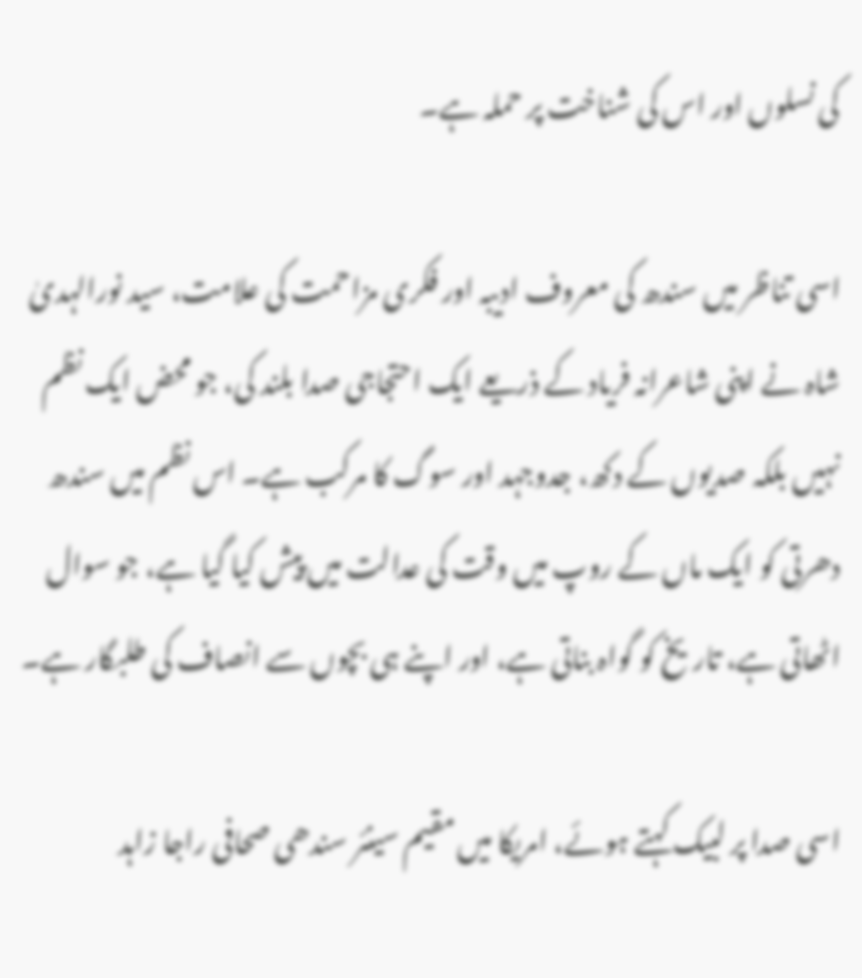کی نسلوں اور اس کی شناخت پر حملہ ہے۔

اسی تناظر میں سندھ کی معروف ادیبہ اور فکری مزاحمت کی علامت، سید نورالہدیٰ شاہ نے اپنی شاعرانہ فریاد کے ذریعے ایک احتجاجی صدا بلند کی، جو محض ایک نظم نہیں بلکہ صدیوں کے دکھ، جدوجہد اور سوگ کا مرکب ہے۔ اس نظم میں سندھ دھرتی کو ایک ماں کے روپ میں وقت کی عدالت میں پیش کیا گیا ہے، جو سوال اٹھاتی ہے، تاریخ کو گواہ بناتی ہے، اور اپنے ہی بچوں سے انصاف کی طلبگار ہے۔

اسی صدا پر لبیک کہتے ہوئے، امریکا میں مقیم سینئر سندھی صحافی راجا زاہد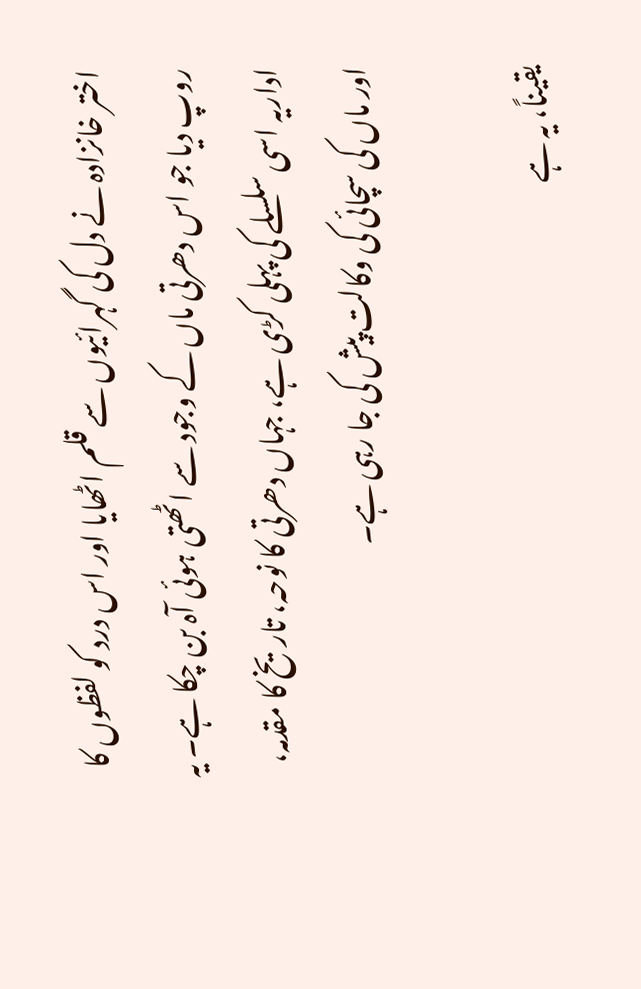اختر خانزادہ نے دل کی گہرائیوں سے قلم اٹھایا اور اس درد کو لفظوں کا روپ دیا جو اس دھرتی ماں کے وجود سے اٹھتی ہوئی آہ بن چکا ہے۔ یہ اداریہ اسی سلسلے کی پہلی کڑی ہے، جہاں دھرتی کا نوحہ، تاریخ کا مقدمہ، اور ماں کی سچائی کی وکالت پیش کی جا رہی ہے۔

یقیناً، یہ ہے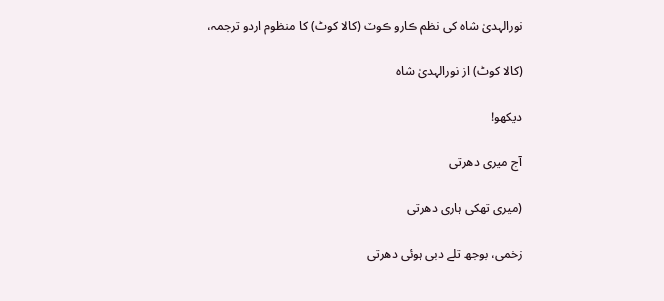نورالہدیٰ شاہ کی نظم ڪارو ڪوٽ (کالا کوٹ) کا منظوم اردو ترجمہ،

(کالا کوٹ) از نورالہدیٰ شاہ

دیکھو!

آج میری دھرتی

(میری تھکی ہاری دھرتی

زخمی، بوجھ تلے دبی ہوئی دھرتی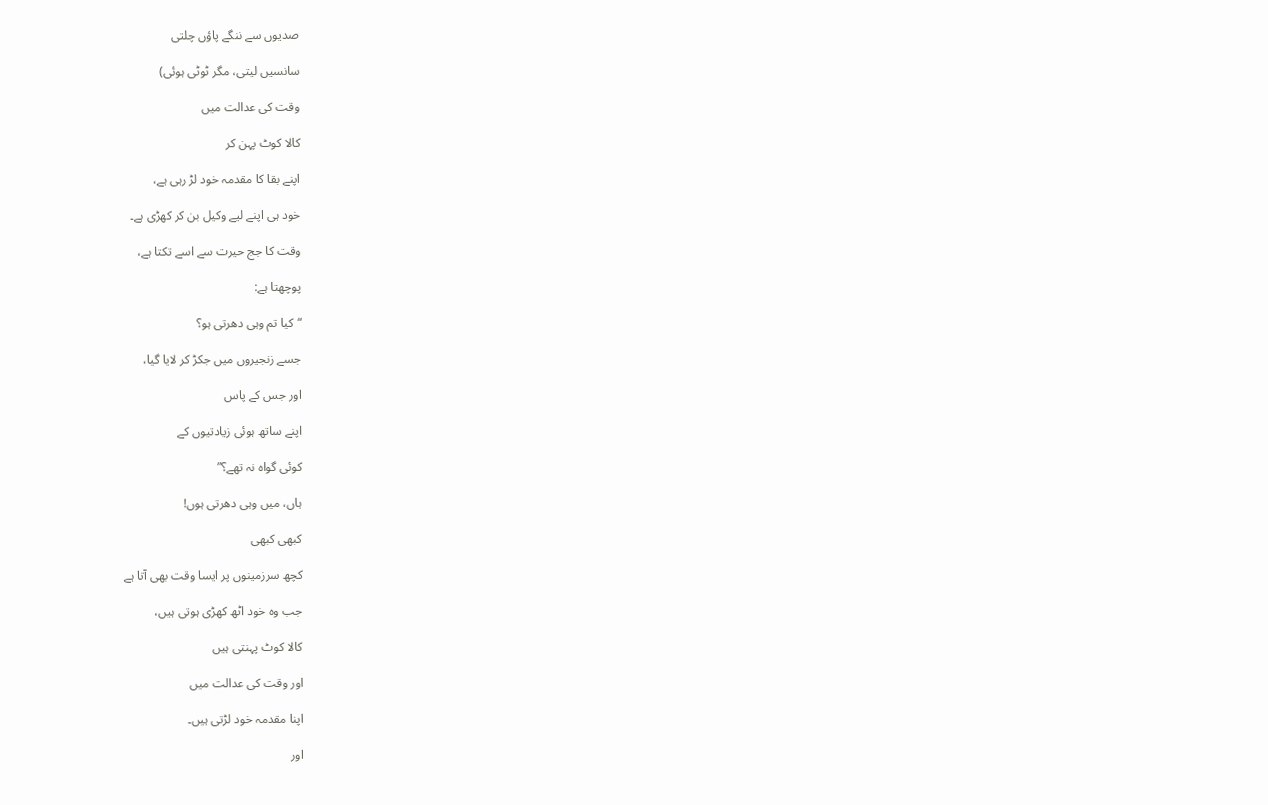صدیوں سے ننگے پاؤں چلتی

سانسیں لیتی، مگر ٹوٹی ہوئی)

وقت کی عدالت میں

کالا کوٹ پہن کر

اپنے بقا کا مقدمہ خود لڑ رہی ہے،

خود ہی اپنے لیے وکیل بن کر کھڑی ہے۔

وقت کا جج حیرت سے اسے تکتا ہے،

پوچھتا ہے:

“کیا تم وہی دھرتی ہو؟

جسے زنجیروں میں جکڑ کر لایا گیا،

اور جس کے پاس

اپنے ساتھ ہوئی زیادتیوں کے

کوئی گواہ نہ تھے؟”

ہاں، میں وہی دھرتی ہوں!

کبھی کبھی

کچھ سرزمینوں پر ایسا وقت بھی آتا ہے

جب وہ خود اٹھ کھڑی ہوتی ہیں،

کالا کوٹ پہنتی ہیں

اور وقت کی عدالت میں

اپنا مقدمہ خود لڑتی ہیں۔

اور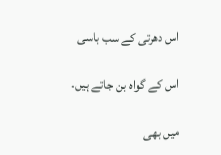اس دھرتی کے سب باسی

اس کے گواہ بن جاتے ہیں۔

میں بھی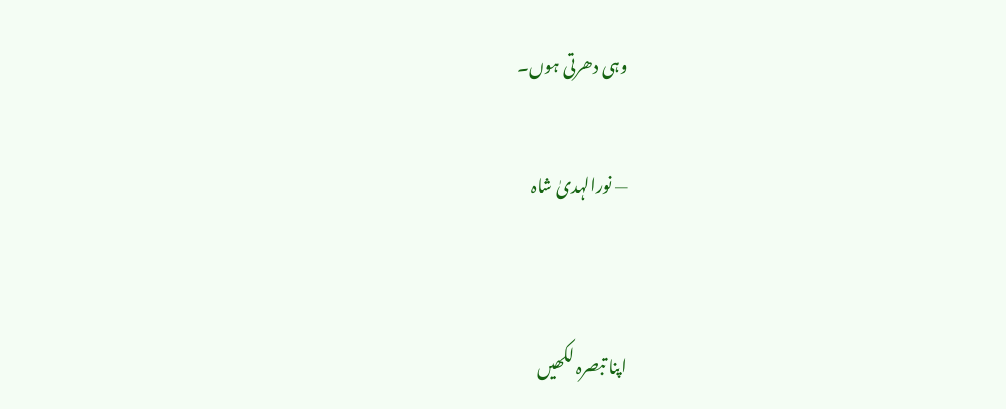وہی دھرتی ہوں۔

— نورالہدیٰ شاہ


اپنا تبصرہ لکھیں